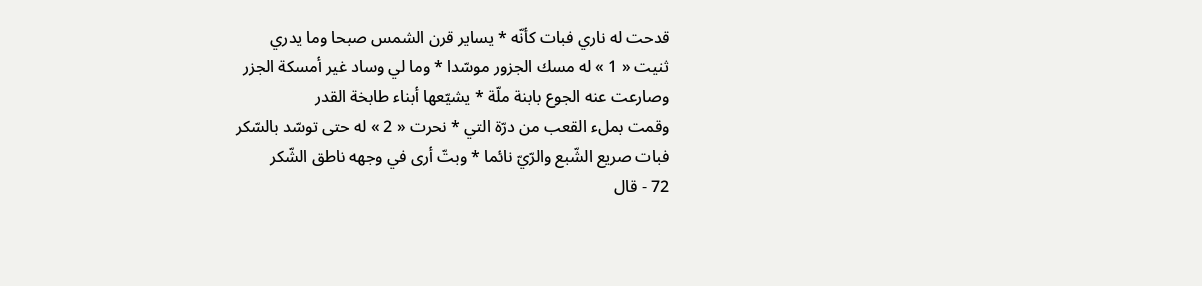قدحت له ناري فبات كأنّه * يساير قرن الشمس صبحا وما يدري
ثنيت « 1 » له مسك الجزور موسّدا * وما لي وساد غير أمسكة الجزر
وصارعت عنه الجوع بابنة ملّة * يشيّعها أبناء طابخة القدر
وقمت بملء القعب من درّة التي * نحرت « 2 » له حتى توسّد بالسّكر
فبات صريع الشّبع والرّيّ نائما * وبتّ أرى في وجهه ناطق الشّكر
72 - قال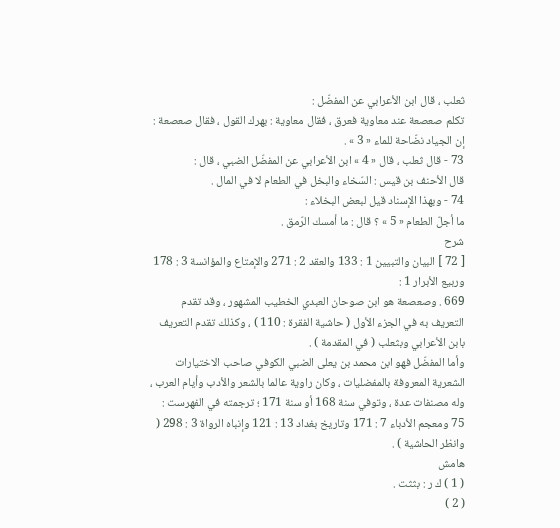ثعلب ، قال ابن الأعرابي عن المفضّل :
تكلم صعصعة عند معاوية فعرق ، فقال معاوية : بهرك القول ، فقال صعصعة : إن الجياد نضّاحة للماء « 3 » .
73 - قال ثعلب ، قال « 4 » ابن الأعرابي عن المفضّل الضبي ، قال :
قال الأحنف بن قيس : السّخاء والبخل في الطعام لا في المال .
74 - وبهذا الإسناد قيل لبعض البخلاء :
ما أجلّ الطعام « 5 » ؟ قال : ما أمسك الرّمق .
شرح
[ 72 ] البيان والتبيين 1 : 133 والعقد 2 : 271 والإمتاع والمؤانسة 3 : 178 وربيع الأبرار 1 :
669 . وصعصعة هو ابن صوحان العبدي الخطيب المشهور ، وقد تقدم التعريف به في الجزء الأول ( حاشية الفقرة : 110 ) ، وكذلك تقدم التعريف بابن الأعرابي وبثعلب ( في المقدمة ) .
وأما المفضّل فهو ابن محمد بن يعلى الضبي الكوفي صاحب الاختيارات الشعرية المعروفة بالمفضليات ، وكان راوية عالما بالشعر والأدب وأيام العرب ، وله مصنفات عدة ، وتوفي سنة 168 أو سنة 171 ؛ ترجمته في الفهرست : 75 ومعجم الأدباء 7 : 171 وتاريخ بغداد 13 : 121 وإنباه الرواة 3 : 298 ( وانظر الحاشية ) .
هامش
( 1 ) ك ر : بثثت .
( 2 )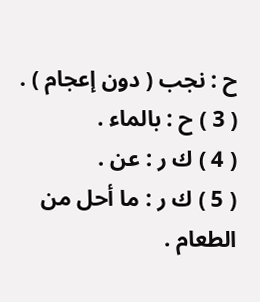ح : نجب ( دون إعجام ) .
( 3 ) ح : بالماء .
( 4 ) ك ر : عن .
( 5 ) ك ر : ما أحل من الطعام .